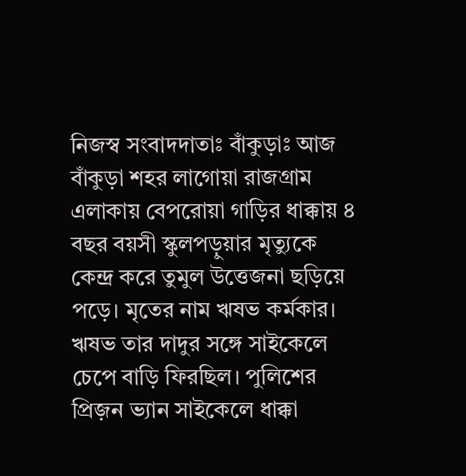নিজস্ব সংবাদদাতাঃ বাঁকুড়াঃ আজ বাঁকুড়া শহর লাগোয়া রাজগ্রাম এলাকায় বেপরোয়া গাড়ির ধাক্কায় ৪ বছর বয়সী স্কুলপড়ুয়ার মৃত্যুকে কেন্দ্র করে তুমুল উত্তেজনা ছড়িয়ে পড়ে। মৃতের নাম ঋষভ কর্মকার। ঋষভ তার দাদুর সঙ্গে সাইকেলে চেপে বাড়ি ফিরছিল। পুলিশের প্রিজ়ন ভ্যান সাইকেলে ধাক্কা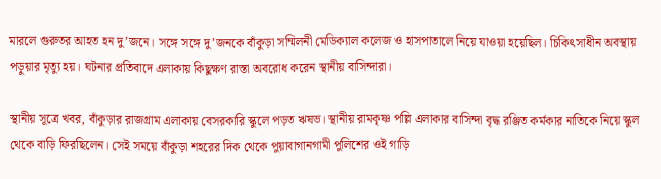মারলে গুরুতর আহত হন দু’জনে। সঙ্গে সঙ্গে দু’জনকে বাঁকুড়া সম্মিলনী মেডিক্যাল কলেজ ও হাসপাতালে নিয়ে যাওয়া হয়েছিল। চিকিৎসাধীন অবস্থায় পড়ুয়ার মৃত্যু হয়। ঘটনার প্রতিবাদে এলাকায় কিছুক্ষণ রাস্তা অবরোধ করেন স্থানীয় বাসিন্দারা।

স্থানীয় সূত্রে খবর, বাঁকুড়ার রাজগ্রাম এলাকায় বেসরকারি স্কুলে পড়ত ঋষভ। স্থানীয় রামকৃষ্ণ পল্লি এলাকার বাসিন্দা বৃদ্ধ রঞ্জিত কর্মকার নাতিকে নিয়ে স্কুল থেকে বাড়ি ফিরছিলেন। সেই সময়ে বাঁকুড়া শহরের দিক থেকে পুয়াবাগানগামী পুলিশের ওই গাড়ি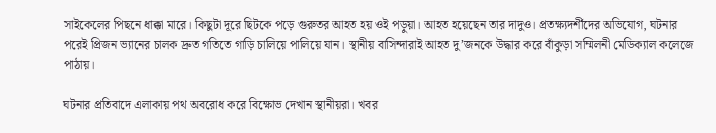সাইকেলের পিছনে ধাক্কা মারে। কিছুটা দূরে ছিটকে পড়ে গুরুতর আহত হয় ওই পড়ুয়া। আহত হয়েছেন তার দাদুও। প্রতক্ষ্যদর্শীদের অভিযোগ, ঘটনার পরেই প্রিজন ভ্যানের চালক দ্রুত গতিতে গাড়ি চালিয়ে পালিয়ে যান। স্থানীয় বাসিন্দারাই আহত দু’জনকে উদ্ধার করে বাঁকুড়া সম্মিলনী মেডিক্যাল কলেজে পাঠায়।

ঘটনার প্রতিবাদে এলাকায় পথ অবরোধ করে বিক্ষোভ দেখান স্থানীয়রা। খবর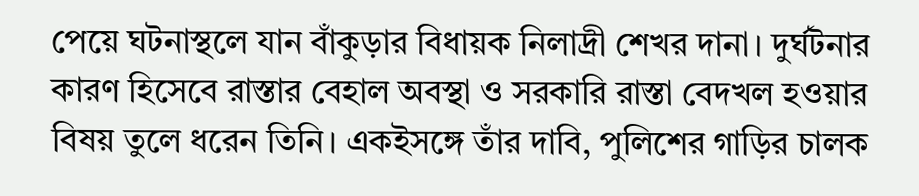পেয়ে ঘটনাস্থলে যান বাঁকুড়ার বিধায়ক নিলাদ্রী শেখর দানা। দুর্ঘটনার কারণ হিসেবে রাস্তার বেহাল অবস্থা ও সরকারি রাস্তা বেদখল হওয়ার বিষয় তুলে ধরেন তিনি। একইসঙ্গে তাঁর দাবি, পুলিশের গাড়ির চালক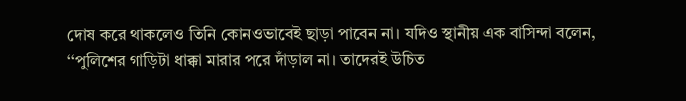দোষ করে থাকলেও তিনি কোনওভাবেই ছাড়া পাবেন না। যদিও স্থানীয় এক বাসিন্দা বলেন, ‘‘পুলিশের গাড়িটা ধাক্কা মারার পরে দাঁড়াল না। তাদেরই উচিত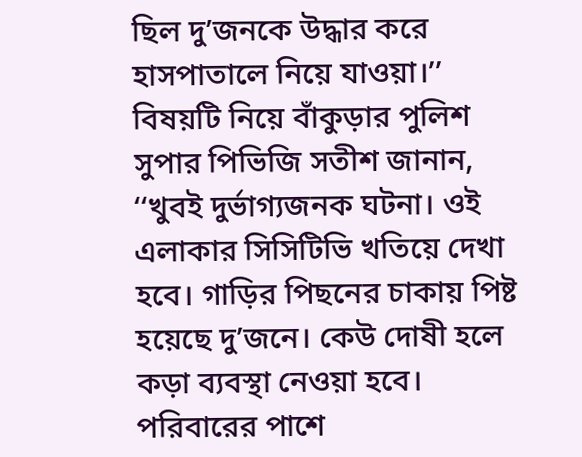ছিল দু’জনকে উদ্ধার করে হাসপাতালে নিয়ে যাওয়া।’’ বিষয়টি নিয়ে বাঁকুড়ার পুলিশ সুপার পিভিজি সতীশ জানান, ‘‘খুবই দুর্ভাগ্যজনক ঘটনা। ওই এলাকার সিসিটিভি খতিয়ে দেখা হবে। গাড়ির পিছনের চাকায় পিষ্ট হয়েছে দু’জনে। কেউ দোষী হলে কড়া ব্যবস্থা নেওয়া হবে। পরিবারের পাশে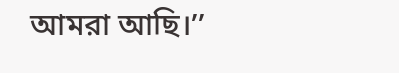আমরা আছি।’’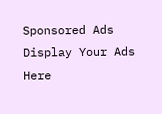Sponsored Ads
Display Your Ads Here